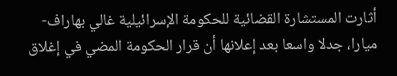أثارت المستشارة القضائية للحكومة الإسرائيلية غالي بهاراف-ميارا، جدلا واسعا بعد إعلانها أن قرار الحكومة المضي في إغلاق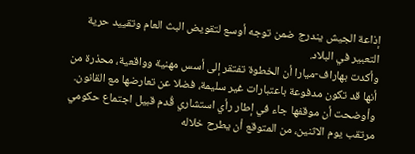إذاعة الجيش يندرج ضمن توجه أوسع لتقويض البث العام وتقييد حرية التعبير في البلاد.
وأكدت بهاراف-ميارا أن الخطوة تفتقر إلى أسس مهنية وواقعية، محذرة من أنها قد تكون مدفوعة باعتبارات غير سليمة، فضلا عن تعارضها مع القانون.
وأوضحت أن موقفها جاء في إطار رأي استشاري قُدم قبيل اجتماع حكومي مرتقب يوم الاثنين، من المتوقع أن يطرح خلاله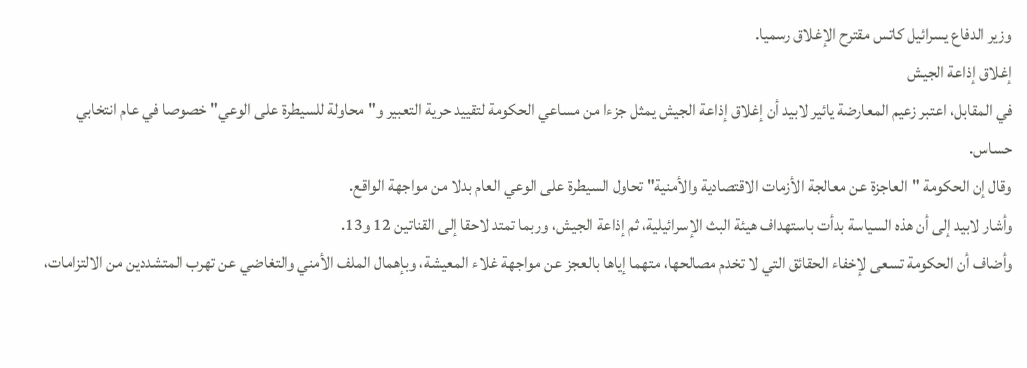وزير الدفاع يسرائيل كاتس مقترح الإغلاق رسميا.
إغلاق إذاعة الجيش
في المقابل، اعتبر زعيم المعارضة يائير لابيد أن إغلاق إذاعة الجيش يمثل جزءا من مساعي الحكومة لتقييد حرية التعبير و"محاولة للسيطرة على الوعي" خصوصا في عام انتخابي حساس.
وقال إن الحكومة "العاجزة عن معالجة الأزمات الاقتصادية والأمنية" تحاول السيطرة على الوعي العام بدلا من مواجهة الواقع.
وأشار لابيد إلى أن هذه السياسة بدأت باستهداف هيئة البث الإسرائيلية، ثم إذاعة الجيش، وربما تمتد لاحقا إلى القناتين 12 و13.
وأضاف أن الحكومة تسعى لإخفاء الحقائق التي لا تخدم مصالحها، متهما إياها بالعجز عن مواجهة غلاء المعيشة، وبإهمال الملف الأمني والتغاضي عن تهرب المتشددين من الالتزامات،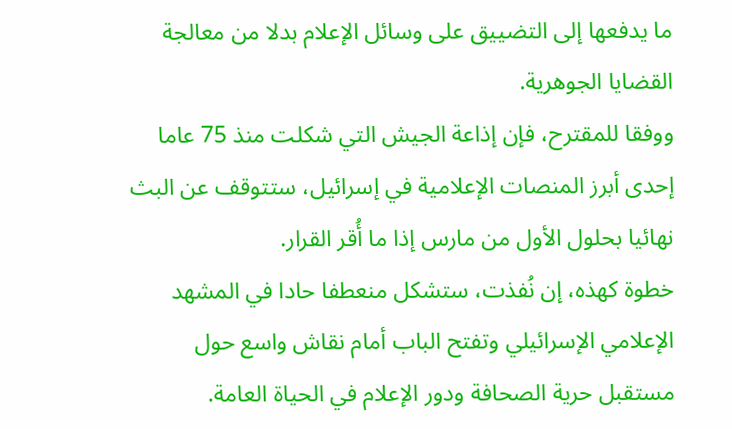ما يدفعها إلى التضييق على وسائل الإعلام بدلا من معالجة القضايا الجوهرية.
ووفقا للمقترح، فإن إذاعة الجيش التي شكلت منذ 75 عاما إحدى أبرز المنصات الإعلامية في إسرائيل، ستتوقف عن البث نهائيا بحلول الأول من مارس إذا ما أُقر القرار.
خطوة كهذه، إن نُفذت، ستشكل منعطفا حادا في المشهد الإعلامي الإسرائيلي وتفتح الباب أمام نقاش واسع حول مستقبل حرية الصحافة ودور الإعلام في الحياة العامة.